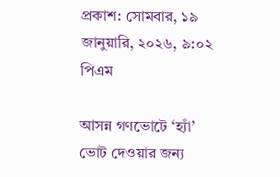প্রকাশ: সোমবার, ১৯ জানুয়ারি, ২০২৬, ৯:০২ পিএম

আসন্ন গণভোটে ‘হ্যাঁ’ ভোট দেওয়ার জন্য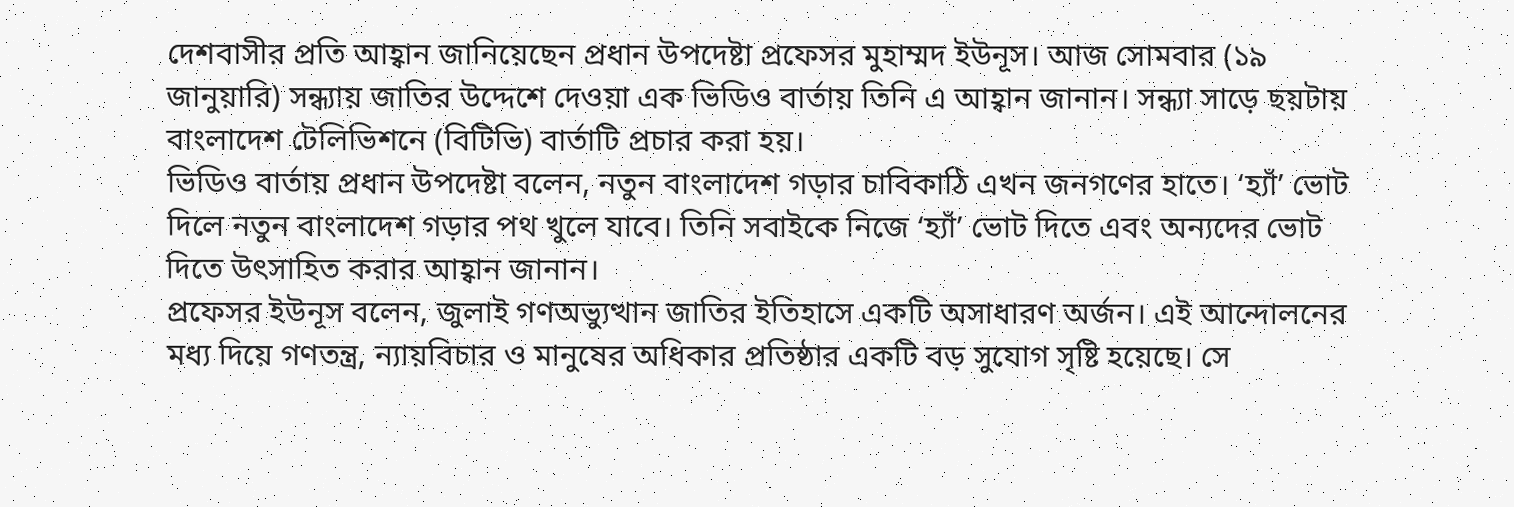দেশবাসীর প্রতি আহ্বান জানিয়েছেন প্রধান উপদেষ্টা প্রফেসর মুহাম্মদ ইউনূস। আজ সোমবার (১৯ জানুয়ারি) সন্ধ্যায় জাতির উদ্দেশে দেওয়া এক ভিডিও বার্তায় তিনি এ আহ্বান জানান। সন্ধ্যা সাড়ে ছয়টায় বাংলাদেশ টেলিভিশনে (বিটিভি) বার্তাটি প্রচার করা হয়।
ভিডিও বার্তায় প্রধান উপদেষ্টা বলেন, নতুন বাংলাদেশ গড়ার চাবিকাঠি এখন জনগণের হাতে। ‘হ্যাঁ’ ভোট দিলে নতুন বাংলাদেশ গড়ার পথ খুলে যাবে। তিনি সবাইকে নিজে ‘হ্যাঁ’ ভোট দিতে এবং অন্যদের ভোট দিতে উৎসাহিত করার আহ্বান জানান।
প্রফেসর ইউনূস বলেন, জুলাই গণঅভ্যুত্থান জাতির ইতিহাসে একটি অসাধারণ অর্জন। এই আন্দোলনের মধ্য দিয়ে গণতন্ত্র, ন্যায়বিচার ও মানুষের অধিকার প্রতিষ্ঠার একটি বড় সুযোগ সৃষ্টি হয়েছে। সে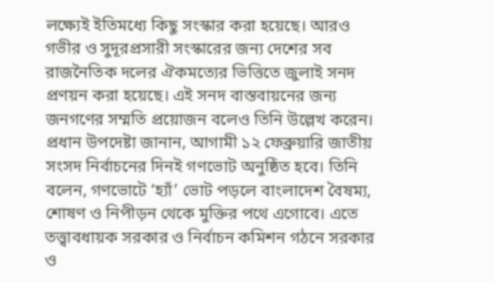লক্ষ্যেই ইতিমধ্যে কিছু সংস্কার করা হয়েছে। আরও গভীর ও সুদূরপ্রসারী সংস্কারের জন্য দেশের সব রাজনৈতিক দলের ঐকমত্যের ভিত্তিতে জুলাই সনদ প্রণয়ন করা হয়েছে। এই সনদ বাস্তবায়নের জন্য জনগণের সম্মতি প্রয়োজন বলেও তিনি উল্লেখ করেন।
প্রধান উপদেষ্টা জানান, আগামী ১২ ফেব্রুয়ারি জাতীয় সংসদ নির্বাচনের দিনই গণভোট অনুষ্ঠিত হবে। তিনি বলেন, গণভোটে ‘হ্যাঁ’ ভোট পড়লে বাংলাদেশ বৈষম্য, শোষণ ও নিপীড়ন থেকে মুক্তির পথে এগোবে। এতে তত্ত্বাবধায়ক সরকার ও নির্বাচন কমিশন গঠনে সরকার ও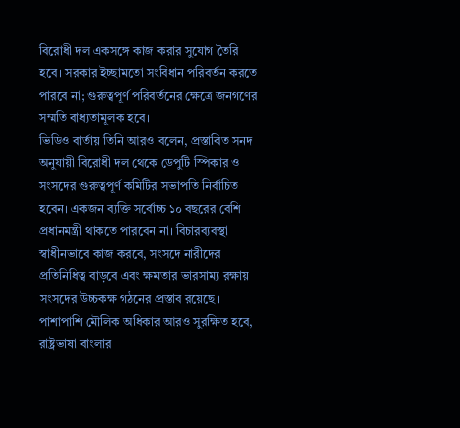বিরোধী দল একসঙ্গে কাজ করার সুযোগ তৈরি হবে। সরকার ইচ্ছামতো সংবিধান পরিবর্তন করতে পারবে না; গুরুত্বপূর্ণ পরিবর্তনের ক্ষেত্রে জনগণের সম্মতি বাধ্যতামূলক হবে।
ভিডিও বার্তায় তিনি আরও বলেন, প্রস্তাবিত সনদ অনুযায়ী বিরোধী দল থেকে ডেপুটি স্পিকার ও সংসদের গুরুত্বপূর্ণ কমিটির সভাপতি নির্বাচিত হবেন। একজন ব্যক্তি সর্বোচ্চ ১০ বছরের বেশি প্রধানমন্ত্রী থাকতে পারবেন না। বিচারব্যবস্থা স্বাধীনভাবে কাজ করবে, সংসদে নারীদের প্রতিনিধিত্ব বাড়বে এবং ক্ষমতার ভারসাম্য রক্ষায় সংসদের উচ্চকক্ষ গঠনের প্রস্তাব রয়েছে। পাশাপাশি মৌলিক অধিকার আরও সুরক্ষিত হবে, রাষ্ট্রভাষা বাংলার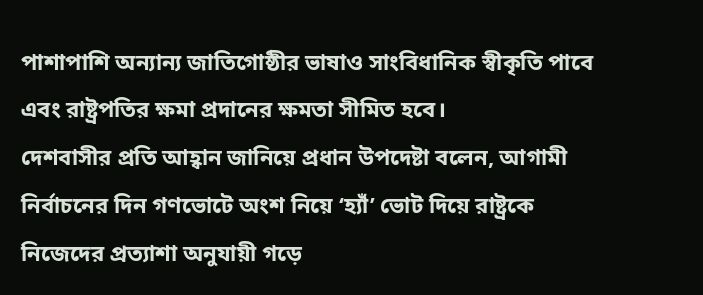পাশাপাশি অন্যান্য জাতিগোষ্ঠীর ভাষাও সাংবিধানিক স্বীকৃতি পাবে এবং রাষ্ট্রপতির ক্ষমা প্রদানের ক্ষমতা সীমিত হবে।
দেশবাসীর প্রতি আহ্বান জানিয়ে প্রধান উপদেষ্টা বলেন, আগামী নির্বাচনের দিন গণভোটে অংশ নিয়ে ‘হ্যাঁ’ ভোট দিয়ে রাষ্ট্রকে নিজেদের প্রত্যাশা অনুযায়ী গড়ে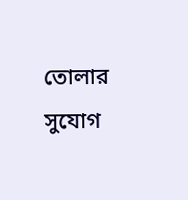তোলার সুযোগ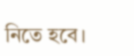নিতে হবে।